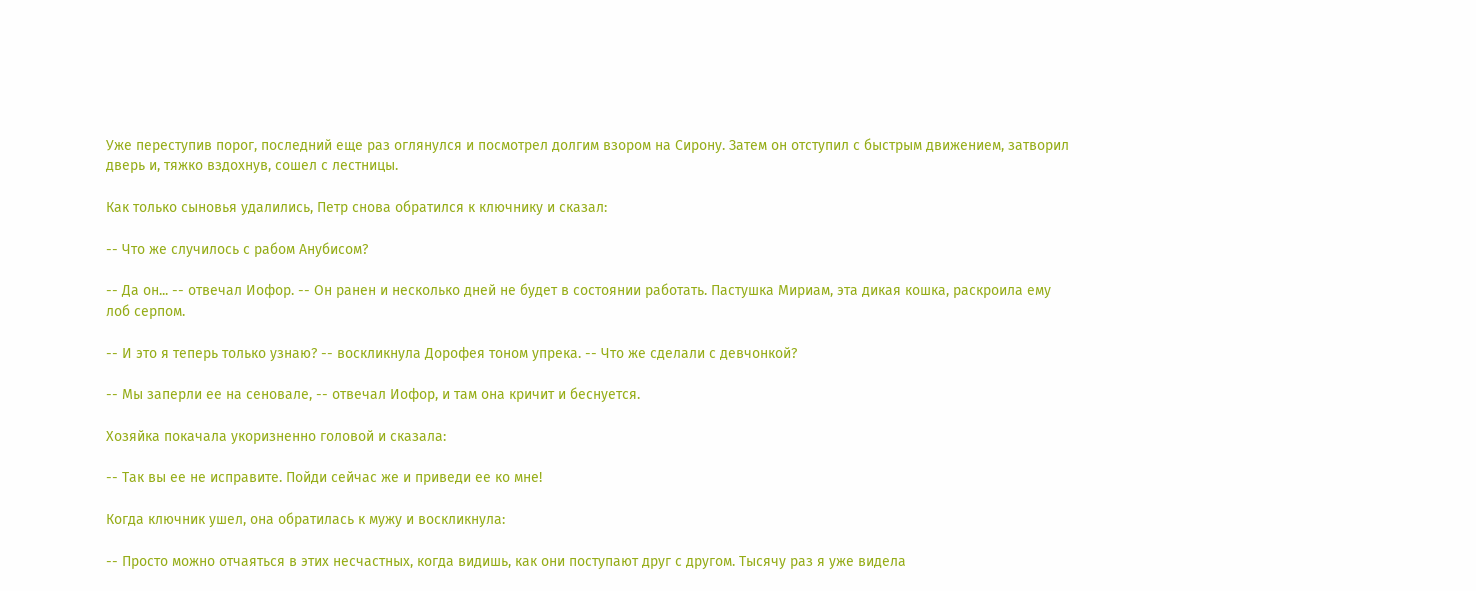Уже переступив порог, последний еще раз оглянулся и посмотрел долгим взором на Сирону. Затем он отступил с быстрым движением, затворил дверь и, тяжко вздохнув, сошел с лестницы.

Как только сыновья удалились, Петр снова обратился к ключнику и сказал:

-- Что же случилось с рабом Анубисом?

-- Да он... -- отвечал Иофор. -- Он ранен и несколько дней не будет в состоянии работать. Пастушка Мириам, эта дикая кошка, раскроила ему лоб серпом.

-- И это я теперь только узнаю? -- воскликнула Дорофея тоном упрека. -- Что же сделали с девчонкой?

-- Мы заперли ее на сеновале, -- отвечал Иофор, и там она кричит и беснуется.

Хозяйка покачала укоризненно головой и сказала:

-- Так вы ее не исправите. Пойди сейчас же и приведи ее ко мне!

Когда ключник ушел, она обратилась к мужу и воскликнула:

-- Просто можно отчаяться в этих несчастных, когда видишь, как они поступают друг с другом. Тысячу раз я уже видела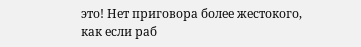это! Нет приговора более жестокого, как если раб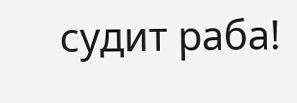судит раба!